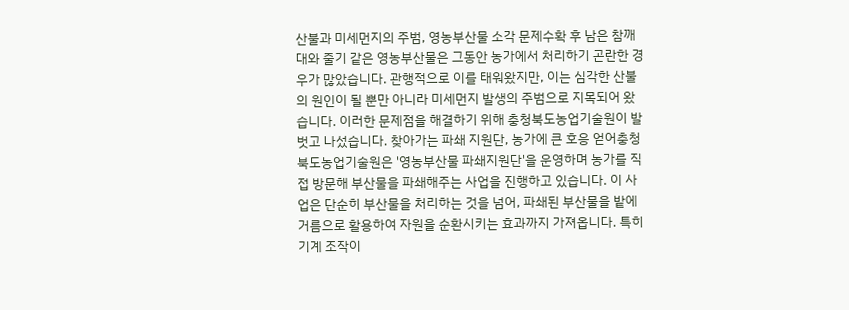산불과 미세먼지의 주범, 영농부산물 소각 문제수확 후 남은 참깨 대와 줄기 같은 영농부산물은 그동안 농가에서 처리하기 곤란한 경우가 많았습니다. 관행적으로 이를 태워왔지만, 이는 심각한 산불의 원인이 될 뿐만 아니라 미세먼지 발생의 주범으로 지목되어 왔습니다. 이러한 문제점을 해결하기 위해 충청북도농업기술원이 발 벗고 나섰습니다. 찾아가는 파쇄 지원단, 농가에 큰 호응 얻어충청북도농업기술원은 '영농부산물 파쇄지원단'을 운영하며 농가를 직접 방문해 부산물을 파쇄해주는 사업을 진행하고 있습니다. 이 사업은 단순히 부산물을 처리하는 것을 넘어, 파쇄된 부산물을 밭에 거름으로 활용하여 자원을 순환시키는 효과까지 가져옵니다. 특히 기계 조작이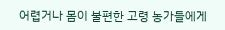어렵거나 몸이 불편한 고령 농가들에게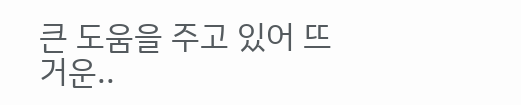큰 도움을 주고 있어 뜨거운..